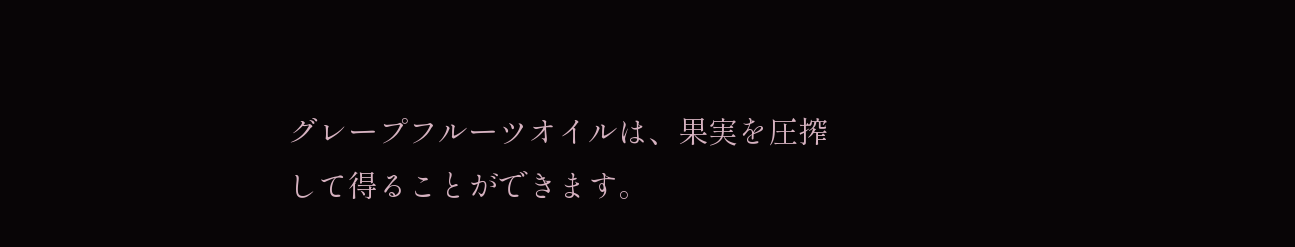グレープフルーツオイルは、果実を圧搾して得ることができます。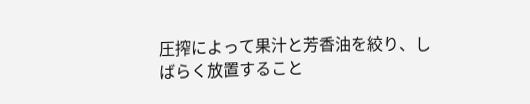圧搾によって果汁と芳香油を絞り、しばらく放置すること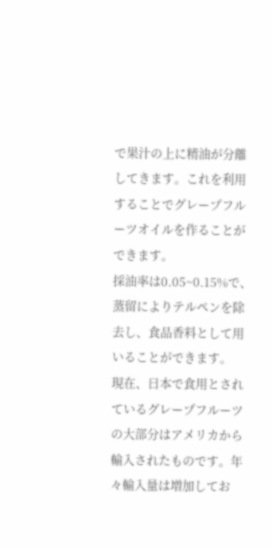で果汁の上に精油が分離してきます。これを利用することでグレープフルーツオイルを作ることができます。
採油率は0.05~0.15%で、蒸留によりテルペンを除去し、食品香料として用いることができます。
現在、日本で食用とされているグレープフルーツの大部分はアメリカから輸入されたものです。年々輸入量は増加してお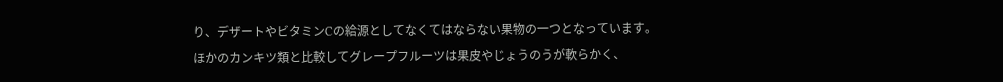り、デザートやビタミンCの給源としてなくてはならない果物の一つとなっています。
ほかのカンキツ類と比較してグレープフルーツは果皮やじょうのうが軟らかく、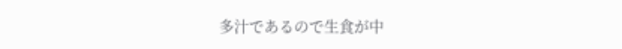多汁であるので生食が中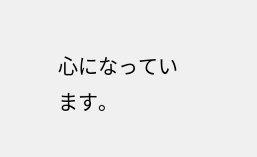心になっています。